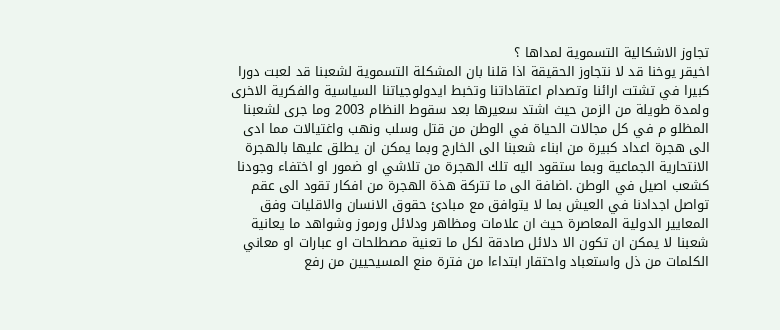تجاوز الاشكالية التسموية لمداها ؟
اخيقر يوخنا قد لا نتجاوز الحقيقة اذا قلنا بان المشكلة التسموية لشعبنا قد لعبت دورا كبيرا في تشتت ارائنا وتصدام اعتقاداتنا وتخبط ايدولوجياتنا السياسية والفكرية الاخرى ولمدة طويلة من الزمن حيث اشتد سعيرها بعد سقوط النظام 2003 وما جرى لشعبنا المظلو م في كل مجالات الحياة في الوطن من قتل وسلب ونهب واغتيالات مما ادى الى هجرة اعداد كبيرة من ابناء شعبنا الى الخارج وبما يمكن ان يطلق عليها بالهجرة الانتحارية الجماعية وبما ستقود اليه تلك الهجرة من تلاشي او ضمور او اختفاء وجودنا كشعب اصيل في الوطن .اضافة الى ما تتركة هذة الهجرة من افكار تقود الى عقم تواصل اجدادنا في العيش بما لا يتوافق مع مبادئ حقوق الانسان والاقليات وفق المعايير الدولية المعاصرة حيث ان علامات ومظاهر ودلائل ورموز وشواهد ما يعانية شعبنا لا يمكن ان تكون الا دلائل صادقة لكل ما تعنية مصطلحات او عبارات او معاني الكلمات من ذل واستعباد واحتقار ابتداءا من فترة منع المسيحيين من رفع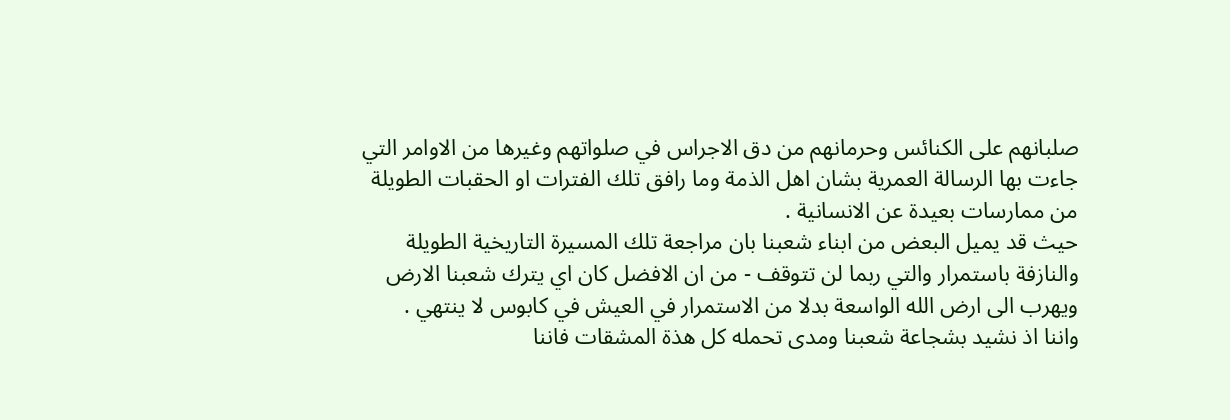صلبانهم على الكنائس وحرمانهم من دق الاجراس في صلواتهم وغيرها من الاوامر التي جاءت بها الرسالة العمرية بشان اهل الذمة وما رافق تلك الفترات او الحقبات الطويلة من ممارسات بعيدة عن الانسانية .
حيث قد يميل البعض من ابناء شعبنا بان مراجعة تلك المسيرة التاريخية الطويلة والنازفة باستمرار والتي ربما لن تتوقف - من ان الافضل كان اي يترك شعبنا الارض ويهرب الى ارض الله الواسعة بدلا من الاستمرار في العيش في كابوس لا ينتهي .
واننا اذ نشيد بشجاعة شعبنا ومدى تحمله كل هذة المشقات فاننا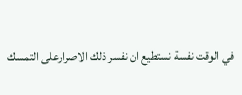في الوقت نفسة نستطيع ان نفسر ذلك الاصرارعلى التمسك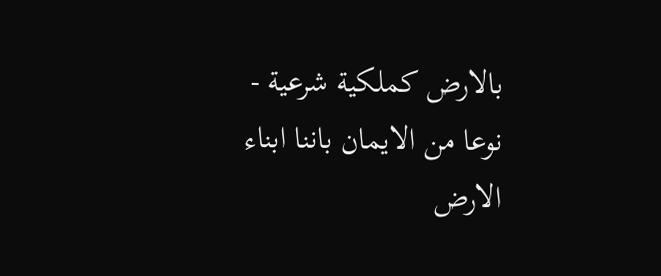بالارض كملكية شرعية - نوعا من الايمان باننا ابناء الارض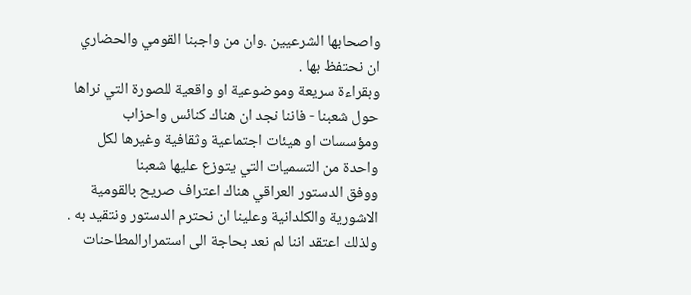واصحابها الشرعيين .وان من واجبنا القومي والحضاري ان نحتفظ بها .
وبقراءة سريعة وموضوعية او واقعية للصورة التي نراها حول شعبنا - فاننا نجد ان هناك كنائس واحزاب ومؤسسات او هيئات اجتماعية وثقافية وغيرها لكل واحدة من التسميات التي يتوزع عليها شعبنا
ووفق الدستور العراقي هناك اعتراف صريح بالقومية الاشورية والكلدانية وعلينا ان نحترم الدستور ونتقيد به .
ولذلك اعتقد اننا لم نعد بحاجة الى استمرارالمطاحنات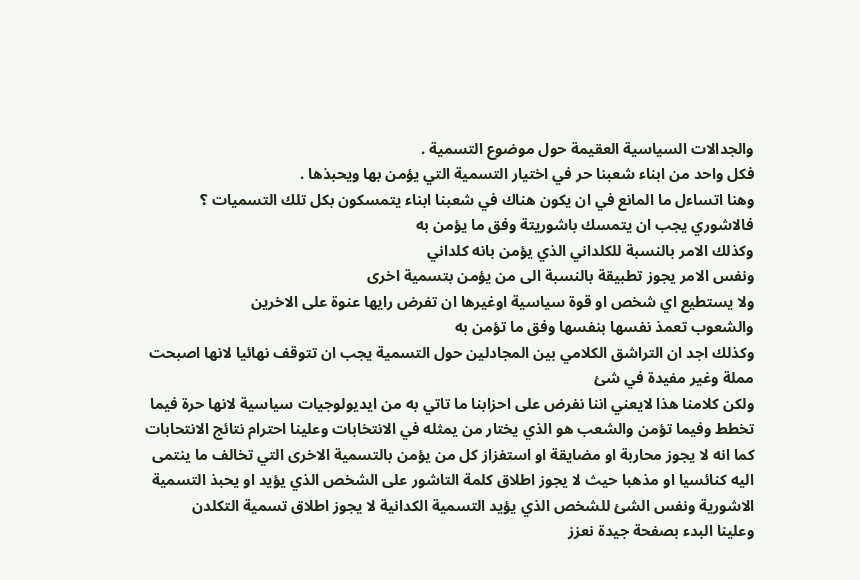والجدالات السياسية العقيمة حول موضوع التسمية .
فكل واحد من ابناء شعبنا حر في اختيار التسمية التي يؤمن بها ويحبذها .
وهنا اتساءل ما المانع في ان يكون هناك في شعبنا ابناء يتمسكون بكل تلك التسميات ؟
فالاشوري يجب ان يتمسك باشوريتة وفق ما يؤمن به
وكذلك الامر بالنسبة للكلداني الذي يؤمن بانه كلداني
ونفس الامر يجوز تطبيقة بالنسبة الى من يؤمن بتسمية اخرى
ولا يستطيع اي شخص او قوة سياسية اوغيرها ان تفرض رايها عنوة على الاخرين
والشعوب تعمذ نفسها بنفسها وفق ما تؤمن به
وكذلك اجد ان التراشق الكلامي بين المجادلين حول التسمية يجب ان تتوقف نهائيا لانها اصبحت مملة وغير مفيدة في شئ
ولكن كلامنا هذا لايعني اننا نفرض على احزابنا ما تاتي به من ايديولوجيات سياسية لانها حرة فيما تخطط وفيما تؤمن والشعب هو الذي يختار من يمثله في الانتخابات وعلينا احترام نتائج الانتحابات
كما انه لا يجوز محاربة او مضايقة او استفزاز كل من يؤمن بالتسمية الاخرى التي تخالف ما ينتمى اليه كنائسيا او مذهبا حيث لا يجوز اطلاق كلمة التاشور على الشخص الذي يؤيد او يحبذ التسمية الاشورية ونفس الشئ للشخص الذي يؤيد التسمية الكدانية لا يجوز اطلاق تسمية التكلدن
وعلينا البدء بصفحة جيدة نعزز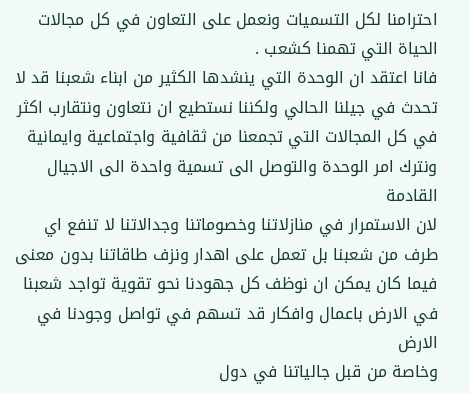احترامنا لكل التسميات ونعمل على التعاون في كل مجالات الحياة التي تهمنا كشعب .
فانا اعتقد ان الوحدة التي ينشدها الكثير من ابناء شعبنا قد لا تحدث في جيلنا الحالي ولكننا نستطيع ان نتعاون ونتقارب اكثر في كل المجالات التي تجمعنا من ثقافية واجتماعية وايمانية ونترك امر الوحدة والتوصل الى تسمية واحدة الى الاجيال القادمة
لان الاستمرار في منازلاتنا وخصوماتنا وجدالاتنا لا تنفع اي طرف من شعبنا بل تعمل على اهدار ونزف طاقاتنا بدون معنى فيما كان يمكن ان نوظف كل جهودنا نحو تقوية تواجد شعبنا في الارض باعمال وافكار قد تسهم في تواصل وجودنا في الارض
وخاصة من قبل جالياتنا في دول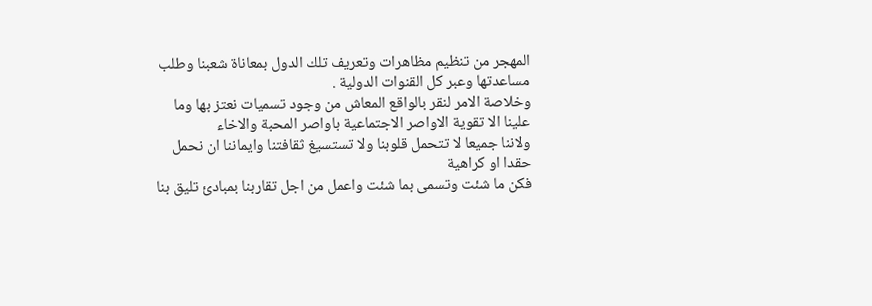المهجر من تنظيم مظاهرات وتعريف تلك الدول بمعاناة شعبنا وطلب مساعدتها وعبر كل القنوات الدولية .
وخلاصة الامر لنقر بالواقع المعاش من وجود تسميات نعتز بها وما علينا الا تقوية الاواصر الاجتماعية باواصر المحبة والاخاء
ولاننا جميعا لا تتحمل قلوبنا ولا تستسيغ ثقافتنا وايماننا ان نحمل حقدا او كراهية
فكن ما شئت وتسمى بما شئت واعمل من اجل تقاربنا بمبادئ تليق بنا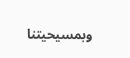وبمسيحيتنا